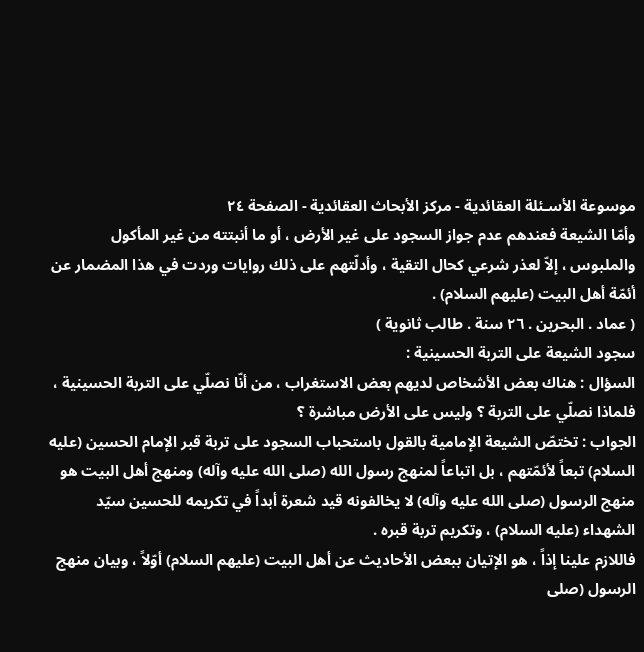موسوعة الأسـئلة العقائدية - مركز الأبحاث العقائدية - الصفحة ٢٤
وأمّا الشيعة فعندهم عدم جواز السجود على غير الأرض ، أو ما أنبتته من غير المأكول والملبوس ، إلاّ لعذر شرعي كحال التقية ، وأدلّتهم على ذلك روايات وردت في هذا المضمار عن أئمّة أهل البيت (عليهم السلام) .
( عماد . البحرين . ٢٦ سنة . طالب ثانوية )
سجود الشيعة على التربة الحسينية :
السؤال : هناك بعض الأشخاص لديهم بعض الاستغراب ، من أنّا نصلّي على التربة الحسينية ، فلماذا نصلّي على التربة ؟ وليس على الأرض مباشرة ؟
الجواب : تختصّ الشيعة الإمامية بالقول باستحباب السجود على تربة قبر الإمام الحسين (عليه السلام) تبعاً لأئمّتهم ، بل اتباعاً لمنهج رسول الله (صلى الله عليه وآله) ومنهج أهل البيت هو منهج الرسول (صلى الله عليه وآله) لا يخالفونه قيد شعرة أبداً في تكريمه للحسين سيّد الشهداء (عليه السلام) ، وتكريم تربة قبره .
فاللازم علينا إذاً ، هو الإتيان ببعض الأحاديث عن أهل البيت (عليهم السلام) أوّلاً ، وبيان منهج الرسول (صلى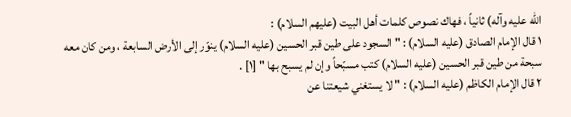الله عليه وآله) ثانياً ، فهاك نصوص كلمات أهل البيت (عليهم السلام) :
١ قال الإمام الصادق (عليه السلام) : " السجود على طين قبر الحسين (عليه السلام) ينوّر إلى الأرض السابعة ، ومن كان معه سبحة من طين قبر الحسين (عليه السلام) كتب مسبّحاً وإن لم يسبح بها " [١] .
٢ قال الإمام الكاظم (عليه السلام) : " لا يستغني شيعتنا عن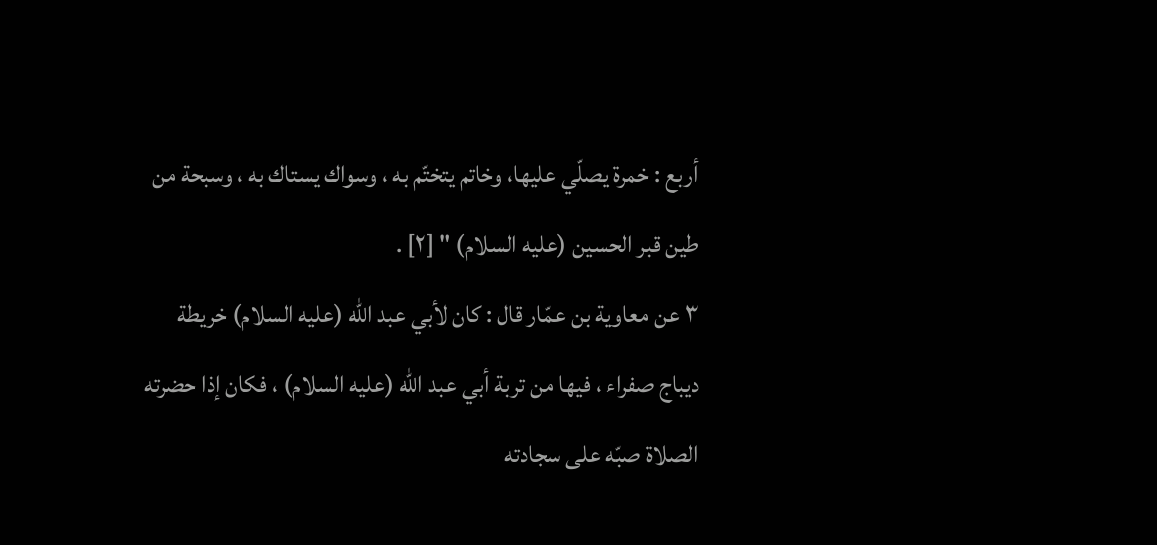أربع : خمرة يصلّي عليها، وخاتم يتختّم به ، وسواك يستاك به ، وسبحة من طين قبر الحسين (عليه السلام) " [٢] .
٣ عن معاوية بن عمّار قال : كان لأبي عبد الله (عليه السلام) خريطة ديباج صفراء ، فيها من تربة أبي عبد الله (عليه السلام) ، فكان إذا حضرته الصلاة صبّه على سجادته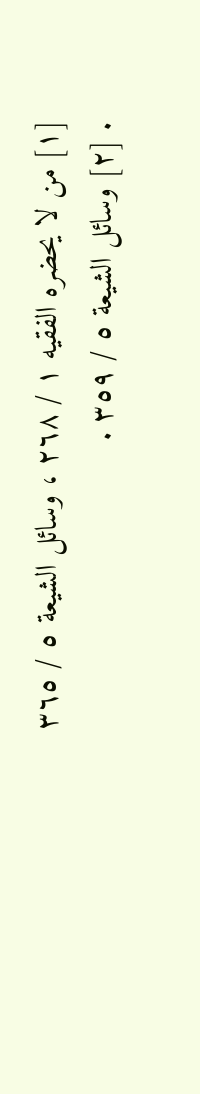[١] من لا يحضره الفقيه ١ / ٢٦٨ ، وسائل الشيعة ٥ / ٣٦٥ . [٢] وسائل الشيعة ٥ / ٣٥٩ .